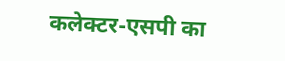कलेक्टर-एसपी का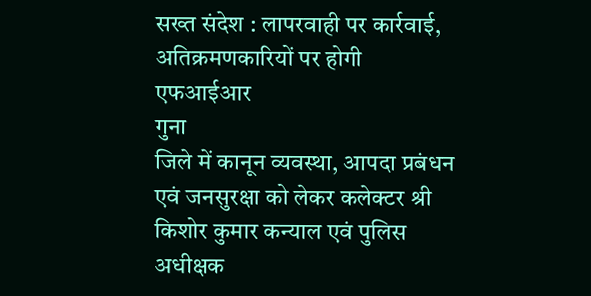सख्त संदेश : लापरवाही पर कार्रवाई, अतिक्रमणकारियों पर होगी एफआईआर
गुना
जिले में कानून व्यवस्था, आपदा प्रबंधन एवं जनसुरक्षा को लेकर कलेक्टर श्री किशोर कुमार कन्याल एवं पुलिस अधीक्षक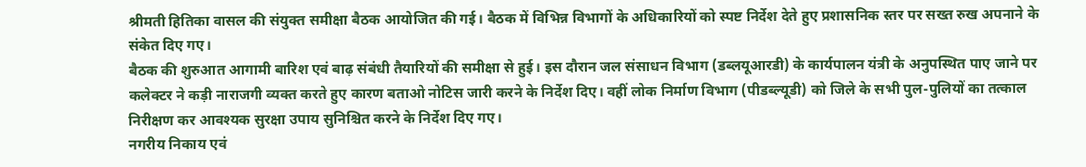श्रीमती हितिका वासल की संयुक्त समीक्षा बैठक आयोजित की गई। बैठक में विभिन्न विभागों के अधिकारियों को स्पष्ट निर्देश देते हुए प्रशासनिक स्तर पर सख्त रुख अपनाने के संकेत दिए गए।
बैठक की शुरुआत आगामी बारिश एवं बाढ़ संबंधी तैयारियों की समीक्षा से हुई। इस दौरान जल संसाधन विभाग (डब्लयूआरडी) के कार्यपालन यंत्री के अनुपस्थित पाए जाने पर कलेक्टर ने कड़ी नाराजगी व्यक्त करते हुए कारण बताओ नोटिस जारी करने के निर्देश दिए। वहीं लोक निर्माण विभाग (पीडब्ल्यूडी) को जिले के सभी पुल-पुलियों का तत्काल निरीक्षण कर आवश्यक सुरक्षा उपाय सुनिश्चित करने के निर्देश दिए गए।
नगरीय निकाय एवं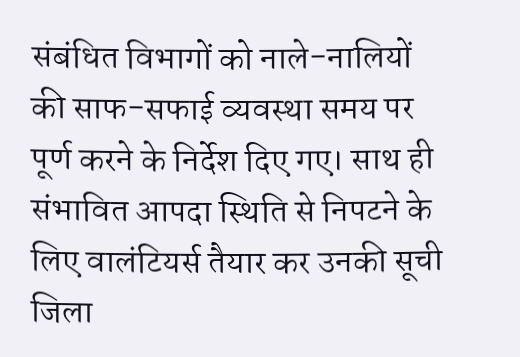संबंधित विभागों को नाले-नालियों की साफ-सफाई व्यवस्था समय पर पूर्ण करने के निर्देश दिए गए। साथ ही संभावित आपदा स्थिति से निपटने के लिए वालंटियर्स तैयार कर उनकी सूची जिला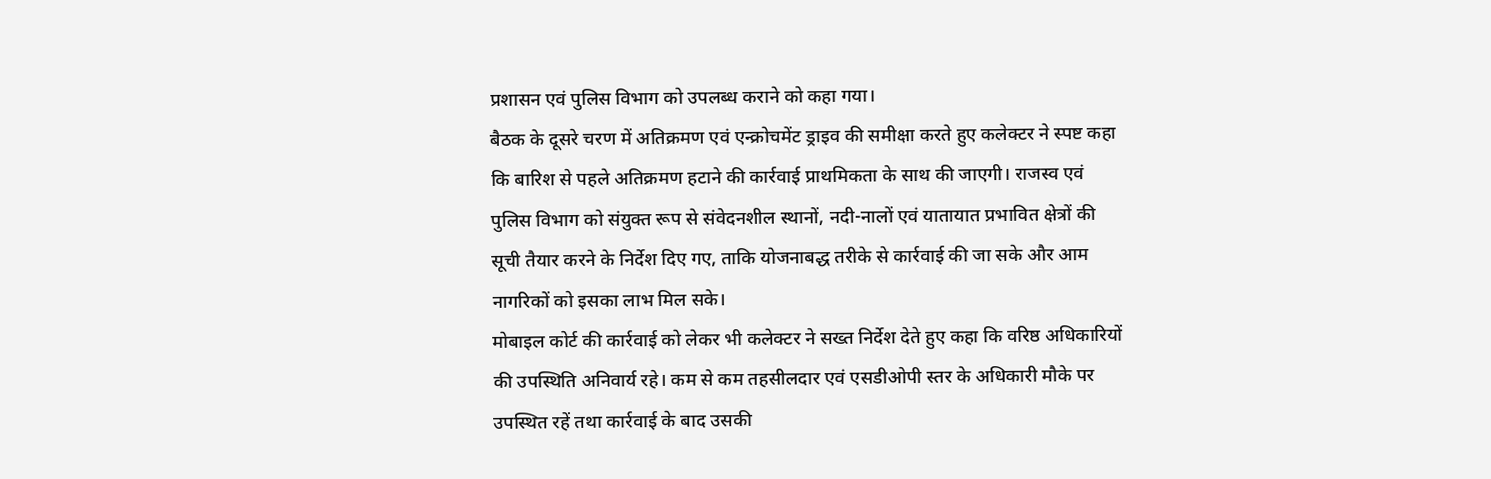प्रशासन एवं पुलिस विभाग को उपलब्ध कराने को कहा गया।
बैठक के दूसरे चरण में अतिक्रमण एवं एन्क्रोचमेंट ड्राइव की समीक्षा करते हुए कलेक्टर ने स्पष्ट कहा कि बारिश से पहले अतिक्रमण हटाने की कार्रवाई प्राथमिकता के साथ की जाएगी। राजस्व एवं पुलिस विभाग को संयुक्त रूप से संवेदनशील स्थानों, नदी-नालों एवं यातायात प्रभावित क्षेत्रों की सूची तैयार करने के निर्देश दिए गए, ताकि योजनाबद्ध तरीके से कार्रवाई की जा सके और आम नागरिकों को इसका लाभ मिल सके।
मोबाइल कोर्ट की कार्रवाई को लेकर भी कलेक्टर ने सख्त निर्देश देते हुए कहा कि वरिष्ठ अधिकारियों की उपस्थिति अनिवार्य रहे। कम से कम तहसीलदार एवं एसडीओपी स्तर के अधिकारी मौके पर उपस्थित रहें तथा कार्रवाई के बाद उसकी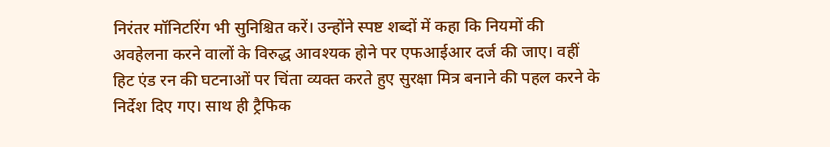निरंतर मॉनिटरिंग भी सुनिश्चित करें। उन्होंने स्पष्ट शब्दों में कहा कि नियमों की अवहेलना करने वालों के विरुद्ध आवश्यक होने पर एफआईआर दर्ज की जाए। वहीं हिट एंड रन की घटनाओं पर चिंता व्यक्त करते हुए सुरक्षा मित्र बनाने की पहल करने के निर्देश दिए गए। साथ ही ट्रैफिक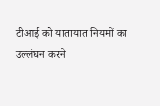टीआई को यातायात नियमों का उल्लंघन करने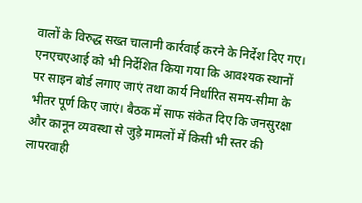वालों के विरुद्ध सख्त चालानी कार्रवाई करने के निर्देश दिए गए।
एनएचएआई को भी निर्देशित किया गया कि आवश्यक स्थानों पर साइन बोर्ड लगाए जाएं तथा कार्य निर्धारित समय-सीमा के भीतर पूर्ण किए जाएं। बैठक में साफ संकेत दिए कि जनसुरक्षा और कानून व्यवस्था से जुड़े मामलों में किसी भी स्तर की लापरवाही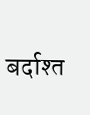बर्दाश्त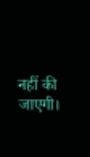नहीं की जाएगी।